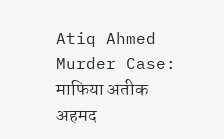Atiq Ahmed Murder Case: माफिया अतीक अहमद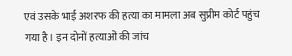एवं उसके भाई अशरफ की हत्या का मामला अब सुप्रीम कोर्ट पहुंच गया है। इन दोनों हत्याओं की जांच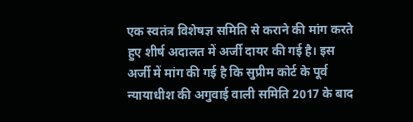एक स्वतंत्र विशेषज्ञ समिति से कराने की मांग करते हुए शीर्ष अदालत में अर्जी दायर की गई है। इस अर्जी में मांग की गई है कि सुप्रीम कोर्ट के पूर्व न्यायाधीश की अगुवाई वाली समिति 2017 के बाद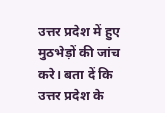उत्तर प्रदेश में हुए मुठभेड़ों की जांच करे। बता दें कि उत्तर प्रदेश के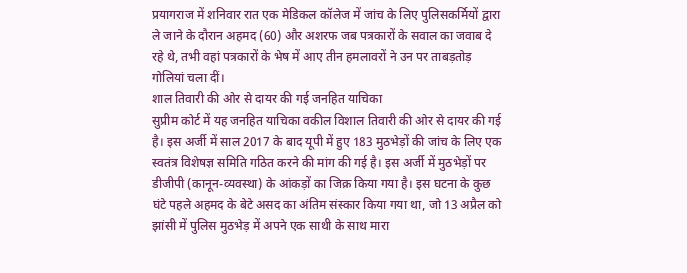प्रयागराज में शनिवार रात एक मेडिकल कॉलेज में जांच के लिए पुलिसकर्मियों द्वारा ले जाने के दौरान अहमद (60) और अशरफ जब पत्रकारों के सवाल का जवाब दे रहे थे, तभी वहां पत्रकारों के भेष में आए तीन हमलावरों ने उन पर ताबड़तोड़ गोलियां चला दीं।
शाल तिवारी की ओर से दायर की गई जनहित याचिका
सुप्रीम कोर्ट में यह जनहित याचिका वकील विशाल तिवारी की ओर से दायर की गई है। इस अर्जी में साल 2017 के बाद यूपी में हुए 183 मुठभेड़ों की जांच के लिए एक स्वतंत्र विशेषज्ञ समिति गठित करने की मांग की गई है। इस अर्जी में मुठभेड़ों पर डीजीपी (कानून-व्यवस्था) के आंकड़ों का जिक्र किया गया है। इस घटना के कुछ घंटे पहले अहमद के बेटे असद का अंतिम संस्कार किया गया था, जो 13 अप्रैल को झांसी में पुलिस मुठभेड़ में अपने एक साथी के साथ मारा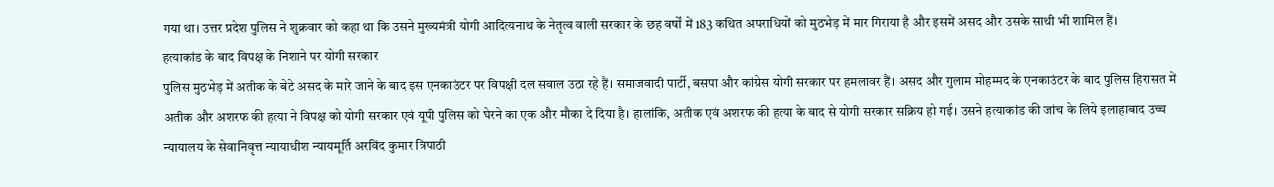गया था। उत्तर प्रदेश पुलिस ने शुक्रवार को कहा था कि उसने मुख्यमंत्री योगी आदित्यनाथ के नेतृत्व वाली सरकार के छह वर्षों में 183 कथित अपराधियों को मुठभेड़ में मार गिराया है और इसमें असद और उसके साथी भी शामिल हैं।
हत्याकांड के बाद विपक्ष के निशाने पर योगी सरकार
पुलिस मुठभेड़ में अतीक के बेटे असद के मारे जाने के बाद इस एनकाउंटर पर विपक्षी दल सवाल उठा रहे हैं। समाजवादी पार्टी, बसपा और कांग्रेस योगी सरकार पर हमलावर हैं। असद और गुलाम मोहम्मद के एनकाउंटर के बाद पुलिस हिरासत में अतीक और अशरफ की हत्या ने विपक्ष को योगी सरकार एवं यूपी पुलिस को घेरने का एक और मौका दे दिया है। हालांकि, अतीक एवं अशरफ की हत्या के बाद से योगी सरकार सक्रिय हो गई। उसने हत्याकांड की जांच के लिये इलाहाबाद उच्च न्यायालय के सेवानिवृत्त न्यायाधीश न्यायमूर्ति अरविंद कुमार त्रिपाठी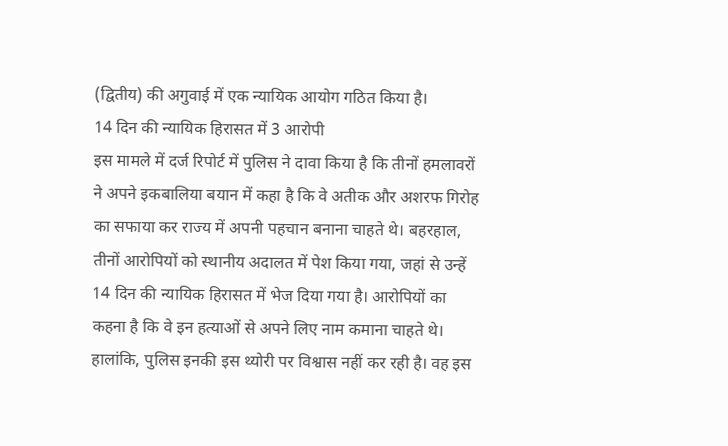(द्वितीय) की अगुवाई में एक न्यायिक आयोग गठित किया है।
14 दिन की न्यायिक हिरासत में 3 आरोपी
इस मामले में दर्ज रिपोर्ट में पुलिस ने दावा किया है कि तीनों हमलावरों ने अपने इकबालिया बयान में कहा है कि वे अतीक और अशरफ गिरोह का सफाया कर राज्य में अपनी पहचान बनाना चाहते थे। बहरहाल, तीनों आरोपियों को स्थानीय अदालत में पेश किया गया, जहां से उन्हें 14 दिन की न्यायिक हिरासत में भेज दिया गया है। आरोपियों का कहना है कि वे इन हत्याओं से अपने लिए नाम कमाना चाहते थे। हालांकि, पुलिस इनकी इस थ्योरी पर विश्वास नहीं कर रही है। वह इस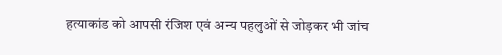हत्याकांड को आपसी रंजिश एवं अन्य पहलुओं से जोड़कर भी जांच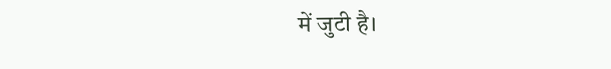में जुटी है।